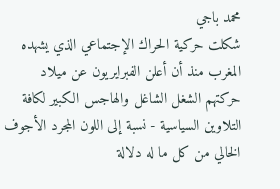محمد باجي
شكلت حركية الحراك الإجتماعي الذي يشهده المغرب منذ أن أعلن الفبرايريون عن ميلاد حركتهم الشغل الشاغل والهاجس الكبير لكافة التلاوين السياسية - نسبة إلى اللون المجرد الأجوف الخالي من كل ما له دلالة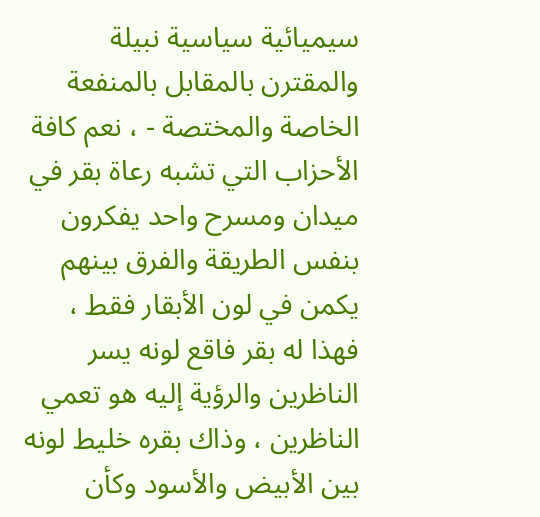سيميائية سياسية نبيلة والمقترن بالمقابل بالمنفعة الخاصة والمختصة - ، نعم كافة الأحزاب التي تشبه رعاة بقر في ميدان ومسرح واحد يفكرون بنفس الطريقة والفرق بينهم يكمن في لون الأبقار فقط ، فهذا له بقر فاقع لونه يسر الناظرين والرؤية إليه هو تعمي الناظرين ، وذاك بقره خليط لونه بين الأبيض والأسود وكأن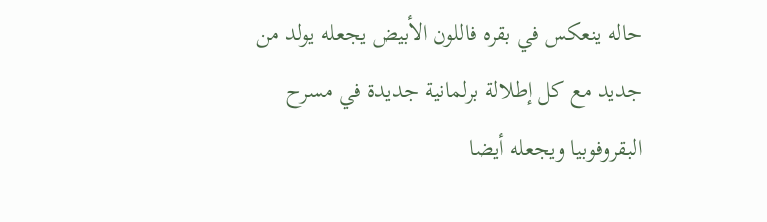حاله ينعكس في بقره فاللون الأبيض يجعله يولد من جديد مع كل إطلالة برلمانية جديدة في مسرح البقروفوبيا ويجعله أيضا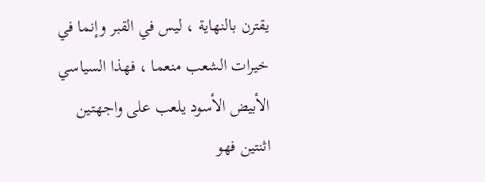يقترن بالنهاية ، ليس في القبر وإنما في خيرات الشعب منعما ، فهذا السياسي الأبيض الأسود يلعب على واجهتين اثنتين فهو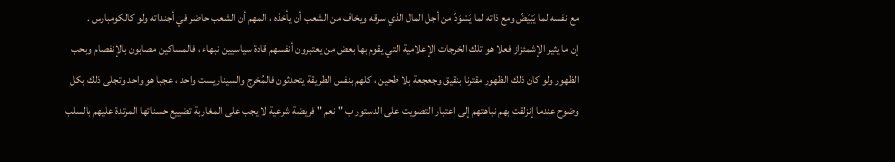مع نفسه لما يَبْيَضّ ومع ذاته لما يَسْوَدّ من أجل المال الذي سرقه ويخاف من الشعب أن يأخذه ، المهم أن الشعب حاضر في أجنداته ولو كالكومبارس .
إن ما يثير الإشمئزاز فعلا هو تلك الخرجات الإعلامية التي يقوم بها بعض من يعتبرون أنفسهم قادة سياسيين نبهاء ، فالمساكين مصابون بالإنفصام وبحب الظهور ولو كان ذلك الظهور مقترنا بنقيق وجعجعة بلا طحين ، كلهم بنفس الطريقة يتحدثون فالمُخرج والسيناريست واحد ، عجبا هو واحد وتجلى ذلك بكل وضوح عندما إنزلقت بهم نباهتهم إلى اعتبار التصويت على الدستور ب " نعم " فريضة شرعية لا يجب على المغاربة تضييع حسناتها المرتدة عليهم بالسلب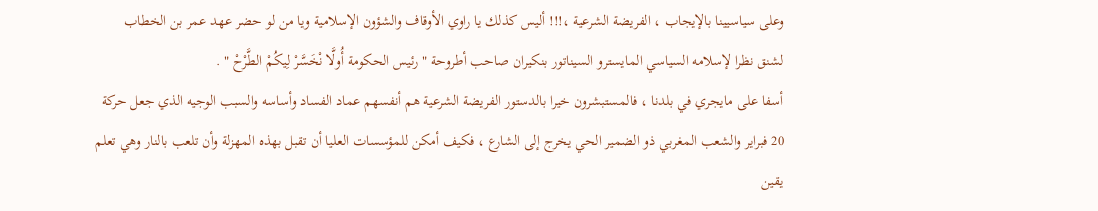وعلى سياسيينا بالإيجاب ، الفريضة الشرعية ،!!! أليس كذلك يا راوي الأوقاف والشؤون الإسلامية ويا من لو حضر عهد عمر بن الخطاب لشنق نظرا لإسلامه السياسي المايسترو السيناتور بنكيران صاحب أطروحة " رئيس الحكومة أُولَّا نْخَسَّرْ لِيكُمْ الطَّرْحْ " .
أسفا على مايجري في بلدنا ، فالمستبشرون خيرا بالدستور الفريضة الشرعية هم أنفسهم عماد الفساد وأساسه والسبب الوجيه الذي جعل حركة 20 فبراير والشعب المغربي ذو الضمير الحي يخرج إلى الشارع ، فكيف أمكن للمؤسسات العليا أن تقبل بهذه المهزلة وأن تلعب بالنار وهي تعلم يقين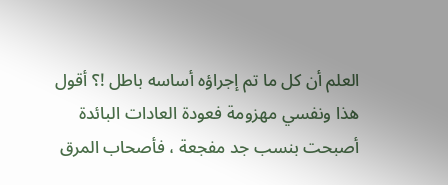العلم أن كل ما تم إجراؤه أساسه باطل !؟ أقول هذا ونفسي مهزومة فعودة العادات البائدة أصبحت بنسب جد مفجعة ، فأصحاب المرق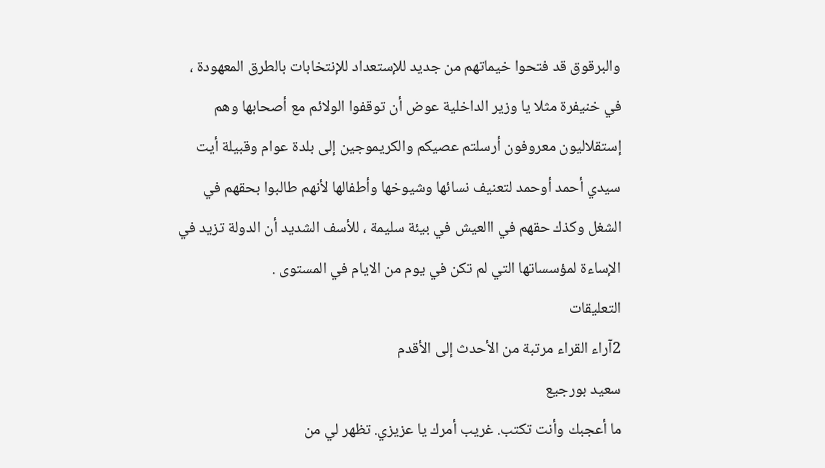والبرقوق قد فتحوا خيماتهم من جديد للإستعداد للإنتخابات بالطرق المعهودة ، في خنيفرة مثلا يا وزير الداخلية عوض أن توقفوا الولائم مع أصحابها وهم إستقلاليون معروفون أرسلتم عصيكم والكريموجين إلى بلدة عوام وقبيلة أيت سيدي أحمد أوحمد لتعنيف نسائها وشيوخها وأطفالها لأنهم طالبوا بحقهم في الشغل وكذك حقهم في االعيش في بيئة سليمة ، للأسف الشديد أن الدولة تزيد في الإساءة لمؤسساتها التي لم تكن في يوم من الايام في المستوى .
التعليقات
2آراء القراء مرتبة من الأحدث إلى الأقدم
سعيد بورجيع
ما أعجبك وأنت تكتب. غريب أمرك يا عزيزي. تظهر لي من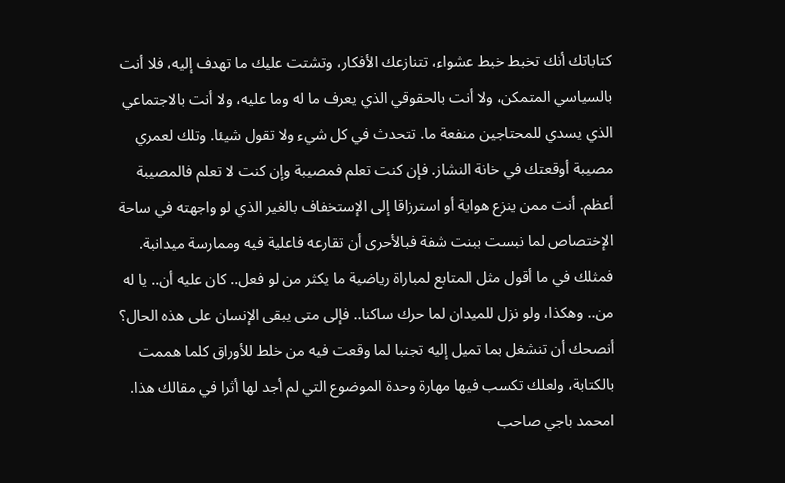كتاباتك أنك تخبط خبط عشواء، تتنازعك الأفكار، وتشتت عليك ما تهدف إليه، فلا أنت بالسياسي المتمكن، ولا أنت بالحقوقي الذي يعرف ما له وما عليه، ولا أنت بالاجتماعي الذي يسدي للمحتاجين منفعة ما. تتحدث في كل شيء ولا تقول شيئا. وتلك لعمري مصيبة أوقعتك في خانة النشاز. فإن كنت تعلم فمصيبة وإن كنت لا تعلم فالمصيبة أعظم. أنت ممن ينزع هواية أو استرزاقا إلى الإستخفاف بالغير الذي لو واجهته في ساحة الإختصاص لما نبست ببنت شفة فبالأحرى أن تقارعه فاعلية فيه وممارسة ميدانبة. فمثلك في ما أقول مثل المتابع لمباراة رياضية ما يكثر من لو فعل.. كان عليه أن.. يا له من.. وهكذا، ولو نزل للميدان لما حرك ساكنا.. فإلى متى يبقى الإنسان على هذه الحال؟ أنصحك أن تنشغل بما تميل إليه تجنبا لما وقعت فيه من خلط للأوراق كلما هممت بالكتابة، ولعلك تكسب فيها مهارة وحدة الموضوع التي لم أجد لها أثرا في مقالك هذا.
lمحمد باجي صاحب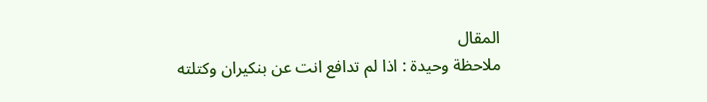المقال
ملاحظة وحيدة : اذا لم تدافع انت عن بنكيران وكتلته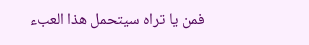فمن يا تراه سيتحمل هذا العبء